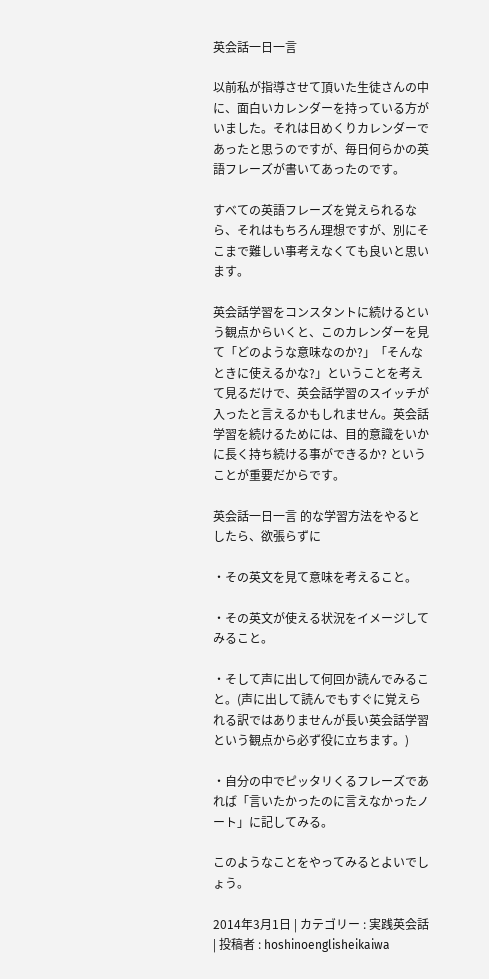英会話一日一言

以前私が指導させて頂いた生徒さんの中に、面白いカレンダーを持っている方がいました。それは日めくりカレンダーであったと思うのですが、毎日何らかの英語フレーズが書いてあったのです。

すべての英語フレーズを覚えられるなら、それはもちろん理想ですが、別にそこまで難しい事考えなくても良いと思います。

英会話学習をコンスタントに続けるという観点からいくと、このカレンダーを見て「どのような意味なのか?」「そんなときに使えるかな?」ということを考えて見るだけで、英会話学習のスイッチが入ったと言えるかもしれません。英会話学習を続けるためには、目的意識をいかに長く持ち続ける事ができるか? ということが重要だからです。

英会話一日一言 的な学習方法をやるとしたら、欲張らずに

・その英文を見て意味を考えること。

・その英文が使える状況をイメージしてみること。

・そして声に出して何回か読んでみること。(声に出して読んでもすぐに覚えられる訳ではありませんが長い英会話学習という観点から必ず役に立ちます。)

・自分の中でピッタリくるフレーズであれば「言いたかったのに言えなかったノート」に記してみる。

このようなことをやってみるとよいでしょう。

2014年3月1日 | カテゴリー : 実践英会話 | 投稿者 : hoshinoenglisheikaiwa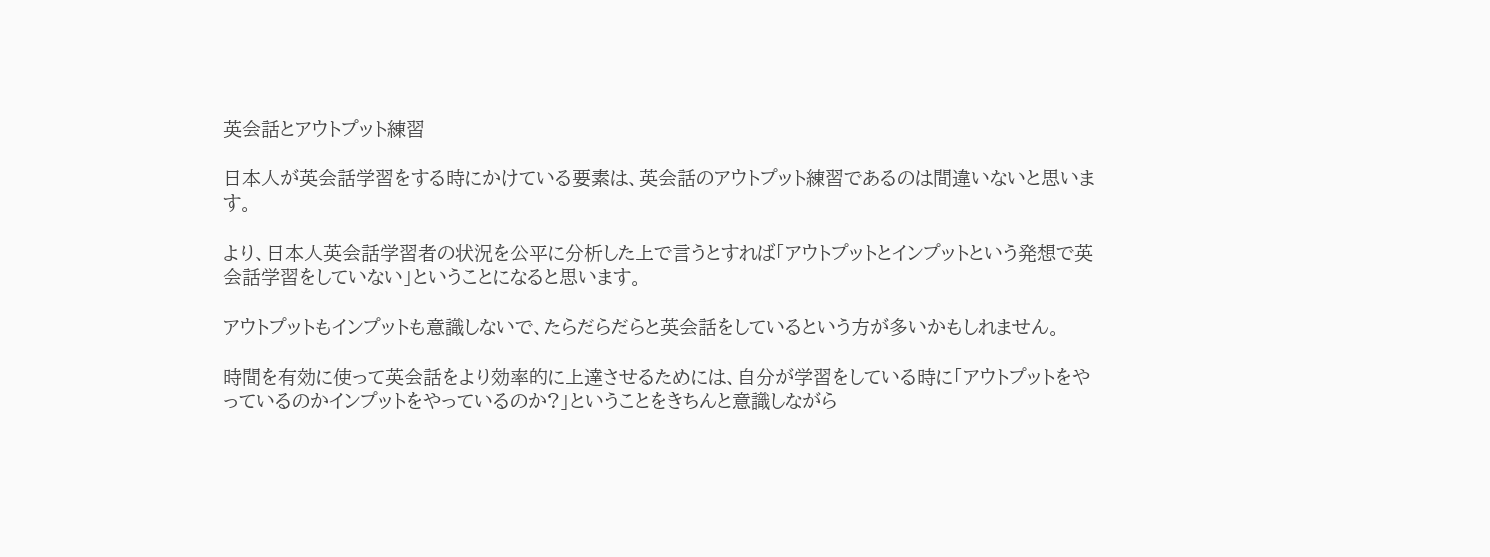英会話とアウトプット練習

日本人が英会話学習をする時にかけている要素は、英会話のアウトプット練習であるのは間違いないと思います。

より、日本人英会話学習者の状況を公平に分析した上で言うとすれば「アウトプットとインプットという発想で英会話学習をしていない」ということになると思います。

アウトプットもインプットも意識しないで、たらだらだらと英会話をしているという方が多いかもしれません。

時間を有効に使って英会話をより効率的に上達させるためには、自分が学習をしている時に「アウトプットをやっているのかインプットをやっているのか?」ということをきちんと意識しながら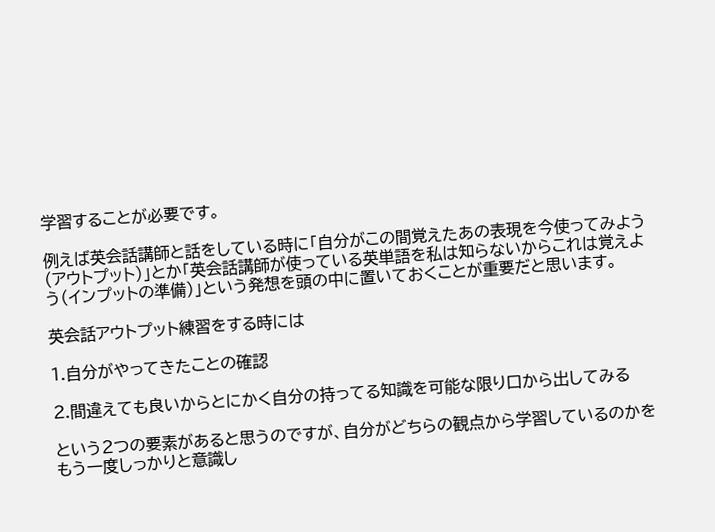学習することが必要です。

例えば英会話講師と話をしている時に「自分がこの間覚えたあの表現を今使ってみよう(アウトプット)」とか「英会話講師が使っている英単語を私は知らないからこれは覚えよう(インプットの準備)」という発想を頭の中に置いておくことが重要だと思います。

英会話アウトプット練習をする時には

1.自分がやってきたことの確認

2.間違えても良いからとにかく自分の持ってる知識を可能な限り口から出してみる

という2つの要素があると思うのですが、自分がどちらの観点から学習しているのかをもう一度しっかりと意識し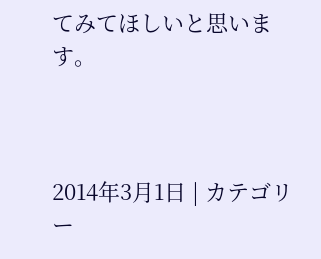てみてほしいと思います。



2014年3月1日 | カテゴリー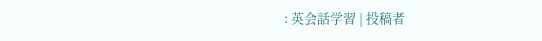: 英会話学習 | 投稿者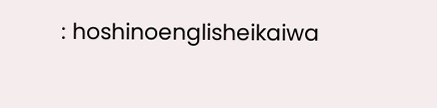: hoshinoenglisheikaiwa